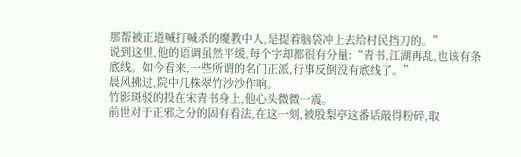那帮被正道喊打喊杀的魔教中人,是提着脑袋冲上去给村民挡刀的。”
说到这里,他的语调虽然平缓,每个字却都很有分量:“青书,江湖再乱,也该有条底线。如今看来,一些所谓的名门正派,行事反倒没有底线了。”
晨风拂过,院中几株翠竹沙沙作响。
竹影斑驳的投在宋青书身上,他心头微微一震。
前世对于正邪之分的固有看法,在这一刻,被殷梨亭这番话敲得粉碎,取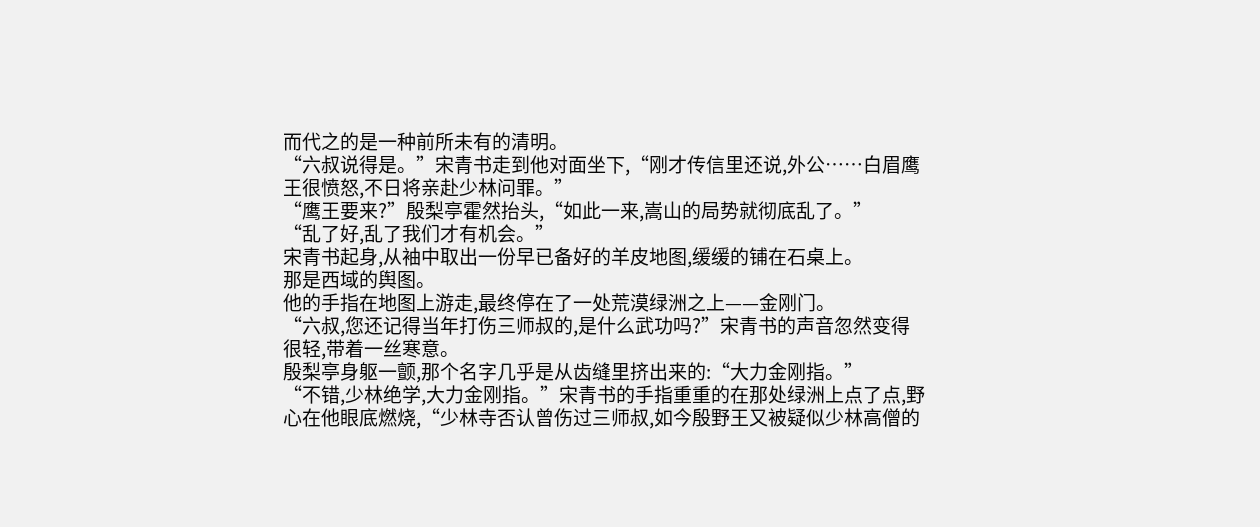而代之的是一种前所未有的清明。
“六叔说得是。”宋青书走到他对面坐下,“刚才传信里还说,外公……白眉鹰王很愤怒,不日将亲赴少林问罪。”
“鹰王要来?”殷梨亭霍然抬头,“如此一来,嵩山的局势就彻底乱了。”
“乱了好,乱了我们才有机会。”
宋青书起身,从袖中取出一份早已备好的羊皮地图,缓缓的铺在石桌上。
那是西域的舆图。
他的手指在地图上游走,最终停在了一处荒漠绿洲之上——金刚门。
“六叔,您还记得当年打伤三师叔的,是什么武功吗?”宋青书的声音忽然变得很轻,带着一丝寒意。
殷梨亭身躯一颤,那个名字几乎是从齿缝里挤出来的:“大力金刚指。”
“不错,少林绝学,大力金刚指。”宋青书的手指重重的在那处绿洲上点了点,野心在他眼底燃烧,“少林寺否认曾伤过三师叔,如今殷野王又被疑似少林高僧的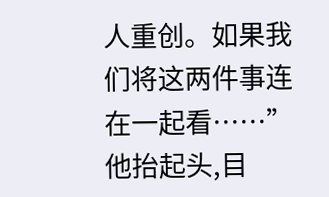人重创。如果我们将这两件事连在一起看……”
他抬起头,目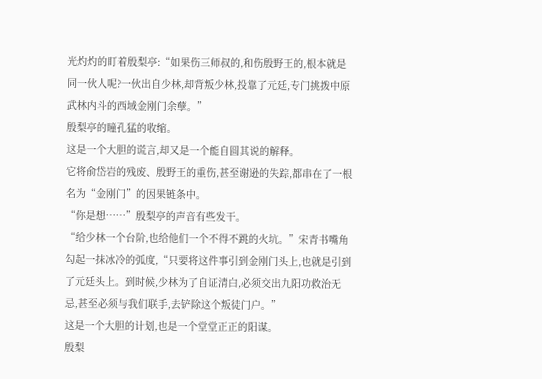光灼灼的盯着殷梨亭:“如果伤三师叔的,和伤殷野王的,根本就是同一伙人呢?一伙出自少林,却背叛少林,投靠了元廷,专门挑拨中原武林内斗的西域金刚门余孽。”
殷梨亭的瞳孔猛的收缩。
这是一个大胆的谎言,却又是一个能自圆其说的解释。
它将俞岱岩的残废、殷野王的重伤,甚至谢逊的失踪,都串在了一根名为“金刚门”的因果链条中。
“你是想……”殷梨亭的声音有些发干。
“给少林一个台阶,也给他们一个不得不跳的火坑。”宋青书嘴角勾起一抹冰冷的弧度,“只要将这件事引到金刚门头上,也就是引到了元廷头上。到时候,少林为了自证清白,必须交出九阳功救治无忌,甚至必须与我们联手,去铲除这个叛徒门户。”
这是一个大胆的计划,也是一个堂堂正正的阳谋。
殷梨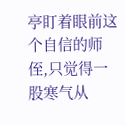亭盯着眼前这个自信的师侄,只觉得一股寒气从